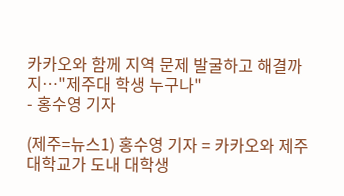카카오와 함께 지역 문제 발굴하고 해결까지…"제주대 학생 누구나"
- 홍수영 기자

(제주=뉴스1) 홍수영 기자 = 카카오와 제주대학교가 도내 대학생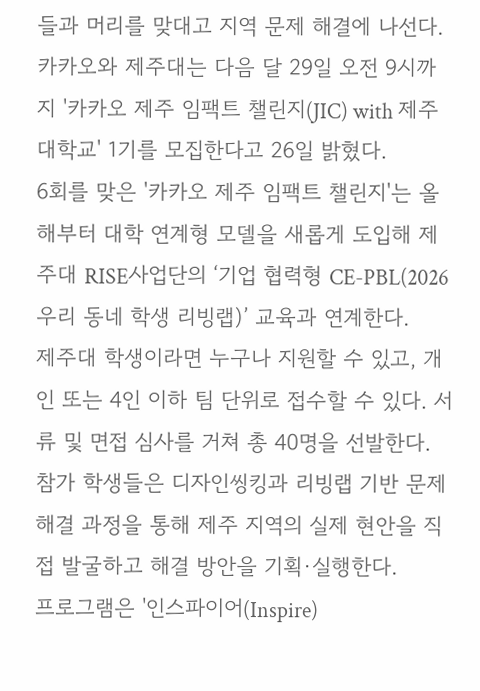들과 머리를 맞대고 지역 문제 해결에 나선다.
카카오와 제주대는 다음 달 29일 오전 9시까지 '카카오 제주 임팩트 챌린지(JIC) with 제주대학교' 1기를 모집한다고 26일 밝혔다.
6회를 맞은 '카카오 제주 임팩트 챌린지'는 올해부터 대학 연계형 모델을 새롭게 도입해 제주대 RISE사업단의 ‘기업 협력형 CE-PBL(2026 우리 동네 학생 리빙랩)’ 교육과 연계한다.
제주대 학생이라면 누구나 지원할 수 있고, 개인 또는 4인 이하 팀 단위로 접수할 수 있다. 서류 및 면접 심사를 거쳐 총 40명을 선발한다.
참가 학생들은 디자인씽킹과 리빙랩 기반 문제 해결 과정을 통해 제주 지역의 실제 현안을 직접 발굴하고 해결 방안을 기획·실행한다.
프로그램은 '인스파이어(Inspire)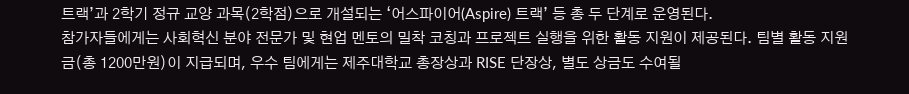트랙’과 2학기 정규 교양 과목(2학점)으로 개설되는 ‘어스파이어(Aspire) 트랙’ 등 총 두 단계로 운영된다.
참가자들에게는 사회혁신 분야 전문가 및 현업 멘토의 밀착 코칭과 프로젝트 실행을 위한 활동 지원이 제공된다. 팀별 활동 지원금(총 1200만원)이 지급되며, 우수 팀에게는 제주대학교 총장상과 RISE 단장상, 별도 상금도 수여될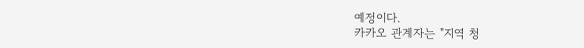예정이다.
카카오 관계자는 "지역 청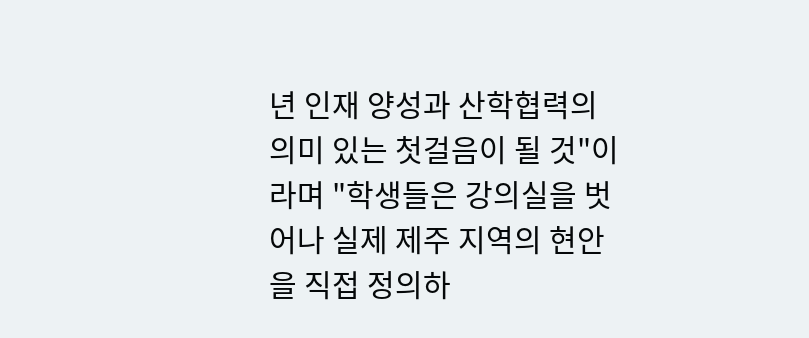년 인재 양성과 산학협력의 의미 있는 첫걸음이 될 것"이라며 "학생들은 강의실을 벗어나 실제 제주 지역의 현안을 직접 정의하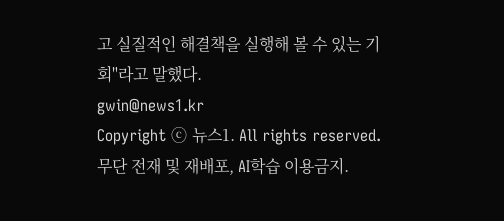고 실질적인 해결책을 실행해 볼 수 있는 기회"라고 말했다.
gwin@news1.kr
Copyright ⓒ 뉴스1. All rights reserved. 무단 전재 및 재배포, AI학습 이용금지.